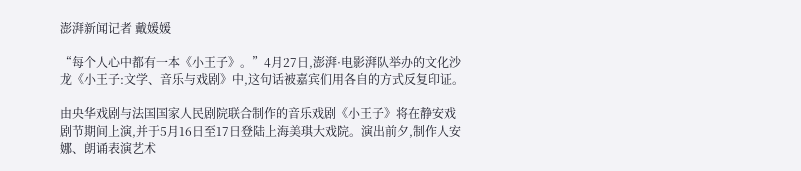澎湃新闻记者 戴媛媛

“每个人心中都有一本《小王子》。”4月27日,澎湃·电影湃队举办的文化沙龙《小王子:文学、音乐与戏剧》中,这句话被嘉宾们用各自的方式反复印证。

由央华戏剧与法国国家人民剧院联合制作的音乐戏剧《小王子》将在静安戏剧节期间上演,并于5月16日至17日登陆上海美琪大戏院。演出前夕,制作人安娜、朗诵表演艺术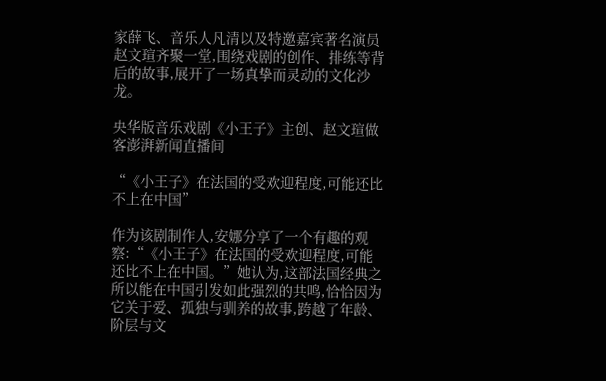家薛飞、音乐人凡清以及特邀嘉宾著名演员赵文瑄齐聚一堂,围绕戏剧的创作、排练等背后的故事,展开了一场真挚而灵动的文化沙龙。

央华版音乐戏剧《小王子》主创、赵文瑄做客澎湃新闻直播间

“《小王子》在法国的受欢迎程度,可能还比不上在中国”

作为该剧制作人,安娜分享了一个有趣的观察:“《小王子》在法国的受欢迎程度,可能还比不上在中国。”她认为,这部法国经典之所以能在中国引发如此强烈的共鸣,恰恰因为它关于爱、孤独与驯养的故事,跨越了年龄、阶层与文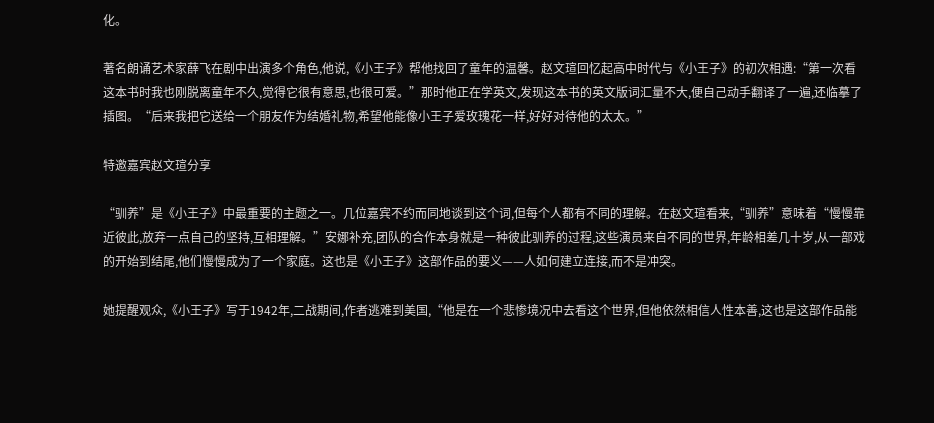化。

著名朗诵艺术家薛飞在剧中出演多个角色,他说,《小王子》帮他找回了童年的温馨。赵文瑄回忆起高中时代与《小王子》的初次相遇:“第一次看这本书时我也刚脱离童年不久,觉得它很有意思,也很可爱。”那时他正在学英文,发现这本书的英文版词汇量不大,便自己动手翻译了一遍,还临摹了插图。“后来我把它送给一个朋友作为结婚礼物,希望他能像小王子爱玫瑰花一样,好好对待他的太太。”

特邀嘉宾赵文瑄分享

“驯养”是《小王子》中最重要的主题之一。几位嘉宾不约而同地谈到这个词,但每个人都有不同的理解。在赵文瑄看来,“驯养”意味着“慢慢靠近彼此,放弃一点自己的坚持,互相理解。”安娜补充,团队的合作本身就是一种彼此驯养的过程,这些演员来自不同的世界,年龄相差几十岁,从一部戏的开始到结尾,他们慢慢成为了一个家庭。这也是《小王子》这部作品的要义——人如何建立连接,而不是冲突。

她提醒观众,《小王子》写于1942年,二战期间,作者逃难到美国,“他是在一个悲惨境况中去看这个世界,但他依然相信人性本善,这也是这部作品能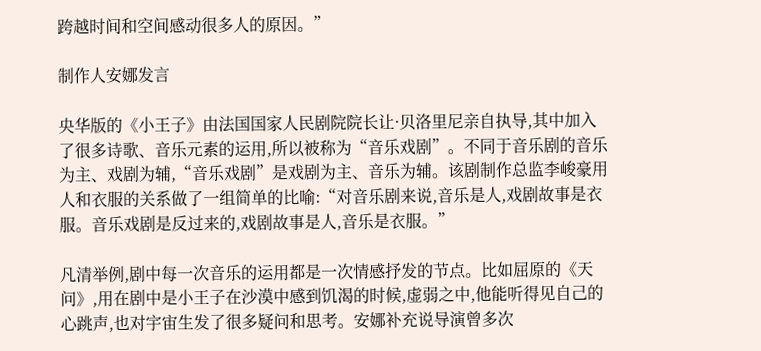跨越时间和空间感动很多人的原因。”

制作人安娜发言

央华版的《小王子》由法国国家人民剧院院长让·贝洛里尼亲自执导,其中加入了很多诗歌、音乐元素的运用,所以被称为“音乐戏剧”。不同于音乐剧的音乐为主、戏剧为辅,“音乐戏剧”是戏剧为主、音乐为辅。该剧制作总监李峻豪用人和衣服的关系做了一组简单的比喻:“对音乐剧来说,音乐是人,戏剧故事是衣服。音乐戏剧是反过来的,戏剧故事是人,音乐是衣服。”

凡清举例,剧中每一次音乐的运用都是一次情感抒发的节点。比如屈原的《天问》,用在剧中是小王子在沙漠中感到饥渴的时候,虚弱之中,他能听得见自己的心跳声,也对宇宙生发了很多疑问和思考。安娜补充说导演曾多次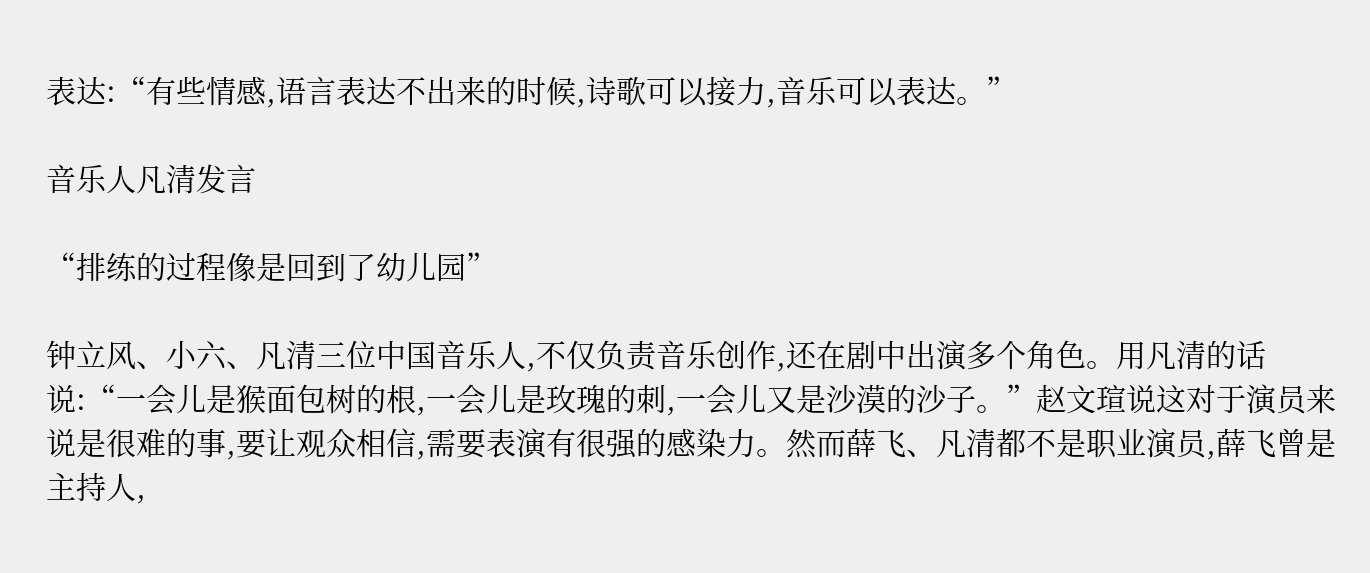表达:“有些情感,语言表达不出来的时候,诗歌可以接力,音乐可以表达。”

音乐人凡清发言

“排练的过程像是回到了幼儿园”

钟立风、小六、凡清三位中国音乐人,不仅负责音乐创作,还在剧中出演多个角色。用凡清的话说:“一会儿是猴面包树的根,一会儿是玫瑰的刺,一会儿又是沙漠的沙子。”赵文瑄说这对于演员来说是很难的事,要让观众相信,需要表演有很强的感染力。然而薛飞、凡清都不是职业演员,薛飞曾是主持人,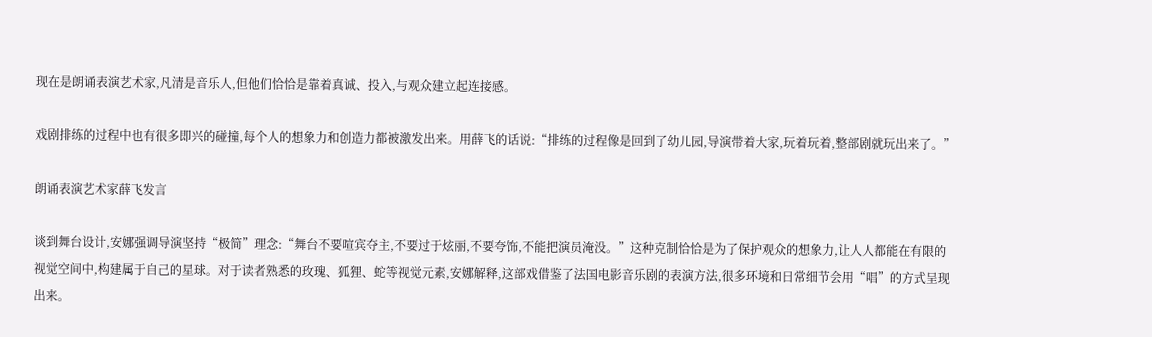现在是朗诵表演艺术家,凡清是音乐人,但他们恰恰是靠着真诚、投入,与观众建立起连接感。

戏剧排练的过程中也有很多即兴的碰撞,每个人的想象力和创造力都被激发出来。用薛飞的话说:“排练的过程像是回到了幼儿园,导演带着大家,玩着玩着,整部剧就玩出来了。”

朗诵表演艺术家薛飞发言

谈到舞台设计,安娜强调导演坚持“极简”理念:“舞台不要喧宾夺主,不要过于炫丽,不要夸饰,不能把演员淹没。”这种克制恰恰是为了保护观众的想象力,让人人都能在有限的视觉空间中,构建属于自己的星球。对于读者熟悉的玫瑰、狐狸、蛇等视觉元素,安娜解释,这部戏借鉴了法国电影音乐剧的表演方法,很多环境和日常细节会用“唱”的方式呈现出来。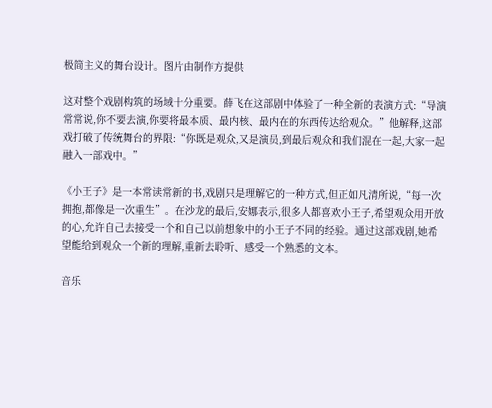极简主义的舞台设计。图片由制作方提供

这对整个戏剧构筑的场域十分重要。薛飞在这部剧中体验了一种全新的表演方式:“导演常常说,你不要去演,你要将最本质、最内核、最内在的东西传达给观众。”他解释,这部戏打破了传统舞台的界限:“你既是观众,又是演员,到最后观众和我们混在一起,大家一起融入一部戏中。”

《小王子》是一本常读常新的书,戏剧只是理解它的一种方式,但正如凡清所说,“每一次拥抱,都像是一次重生”。在沙龙的最后,安娜表示,很多人都喜欢小王子,希望观众用开放的心,允许自己去接受一个和自己以前想象中的小王子不同的经验。通过这部戏剧,她希望能给到观众一个新的理解,重新去聆听、感受一个熟悉的文本。

音乐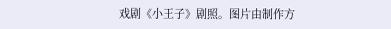戏剧《小王子》剧照。图片由制作方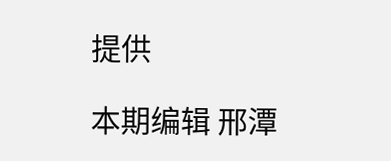提供

本期编辑 邢潭